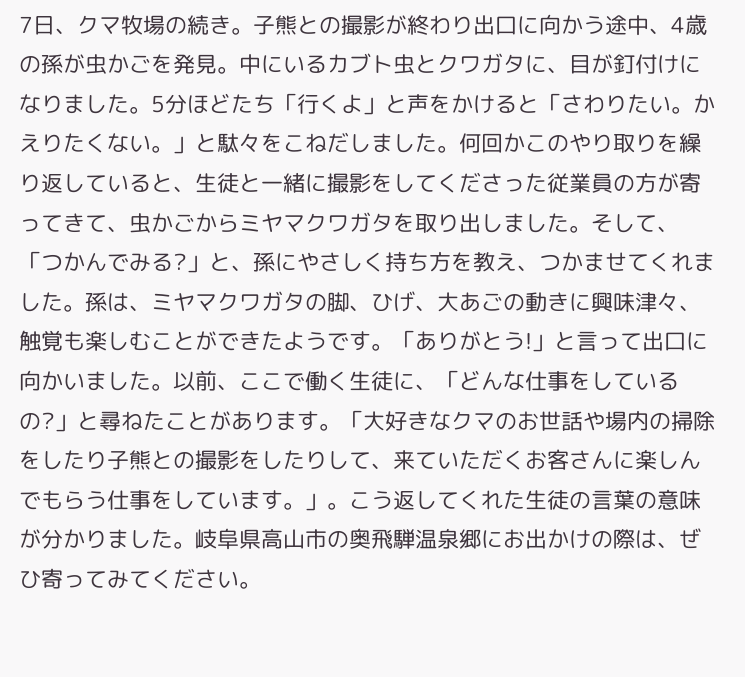7日、クマ牧場の続き。子熊との撮影が終わり出口に向かう途中、4歳の孫が虫かごを発見。中にいるカブト虫とクワガタに、目が釘付けになりました。5分ほどたち「行くよ」と声をかけると「さわりたい。かえりたくない。」と駄々をこねだしました。何回かこのやり取りを繰り返していると、生徒と一緒に撮影をしてくださった従業員の方が寄ってきて、虫かごからミヤマクワガタを取り出しました。そして、「つかんでみる?」と、孫にやさしく持ち方を教え、つかませてくれました。孫は、ミヤマクワガタの脚、ひげ、大あごの動きに興味津々、触覚も楽しむことができたようです。「ありがとう!」と言って出口に向かいました。以前、ここで働く生徒に、「どんな仕事をしているの?」と尋ねたことがあります。「大好きなクマのお世話や場内の掃除をしたり子熊との撮影をしたりして、来ていただくお客さんに楽しんでもらう仕事をしています。」。こう返してくれた生徒の言葉の意味が分かりました。岐阜県高山市の奥飛騨温泉郷にお出かけの際は、ぜひ寄ってみてください。